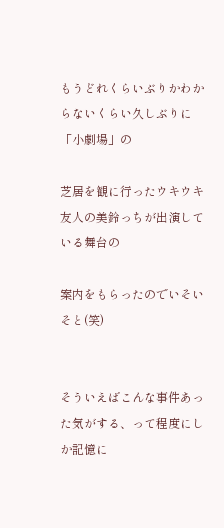もうどれくらいぶりかわからないくらい久しぶりに「小劇場」の

芝居を観に行ったウキウキ 友人の美鈴っちが出演している舞台の

案内をもらったのでいそいそと(笑)


そういえばこんな事件あった気がする、って程度にしか記憶に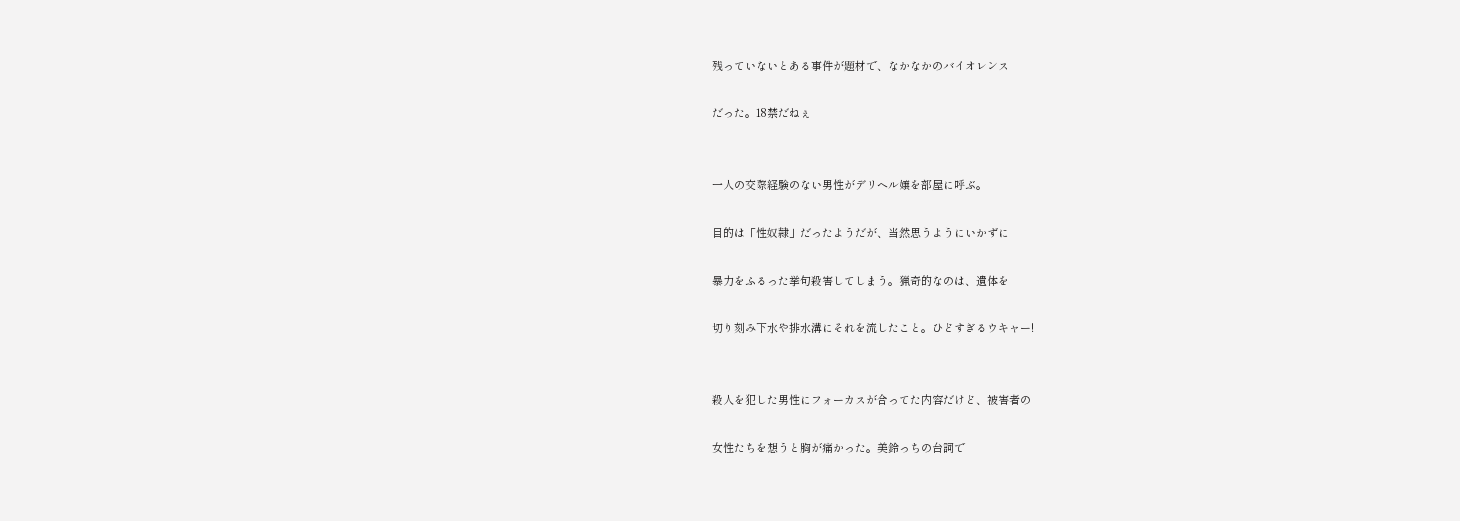残っていないとある事件が題材で、なかなかのバイオレンス

だった。18禁だねぇ


一人の交際経験のない男性がデリヘル嬢を部屋に呼ぶ。

目的は「性奴隷」だったようだが、当然思うようにいかずに

暴力をふるった挙句殺害してしまう。猟奇的なのは、遺体を

切り刻み下水や排水溝にそれを流したこと。ひどすぎるウキャー!


殺人を犯した男性にフォーカスが合ってた内容だけど、被害者の

女性たちを想うと胸が痛かった。美鈴っちの台詞で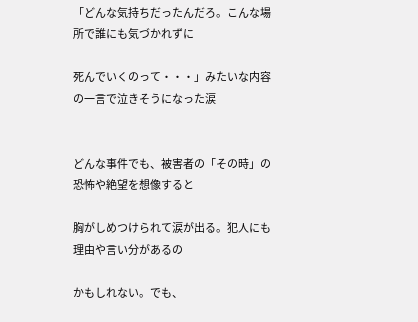「どんな気持ちだったんだろ。こんな場所で誰にも気づかれずに

死んでいくのって・・・」みたいな内容の一言で泣きそうになった涙


どんな事件でも、被害者の「その時」の恐怖や絶望を想像すると

胸がしめつけられて涙が出る。犯人にも理由や言い分があるの

かもしれない。でも、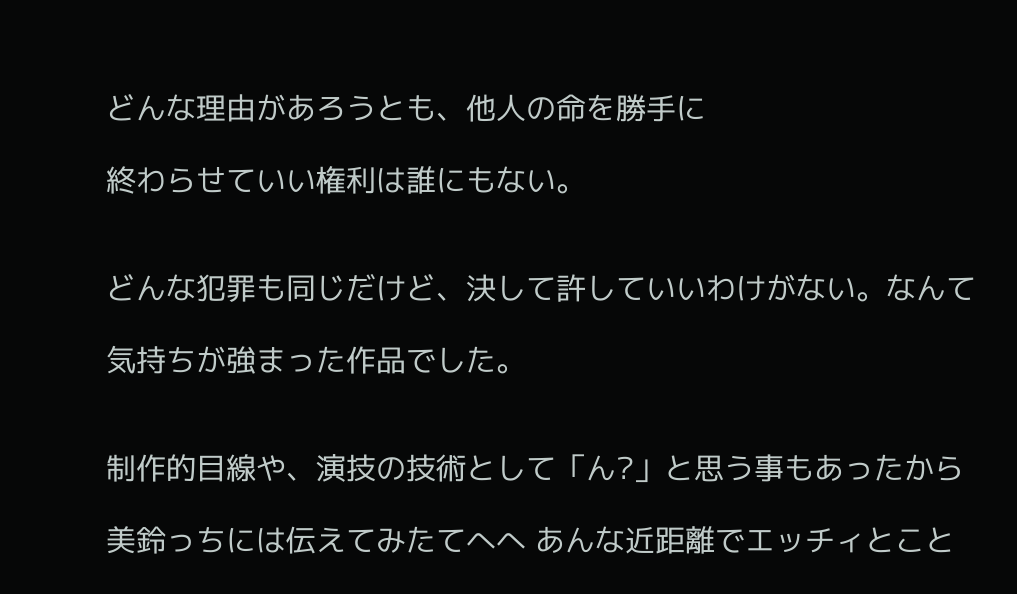どんな理由があろうとも、他人の命を勝手に

終わらせていい権利は誰にもない。


どんな犯罪も同じだけど、決して許していいわけがない。なんて

気持ちが強まった作品でした。


制作的目線や、演技の技術として「ん?」と思う事もあったから

美鈴っちには伝えてみたてへへ あんな近距離でエッチィとこと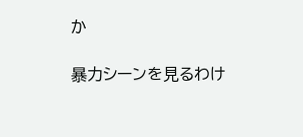か

暴力シーンを見るわけ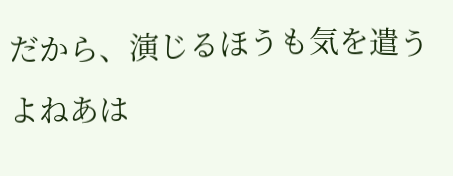だから、演じるほうも気を遣うよねあは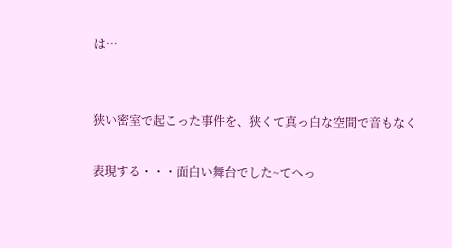は…


狭い密室で起こった事件を、狭くて真っ白な空間で音もなく

表現する・・・面白い舞台でした~てへっ